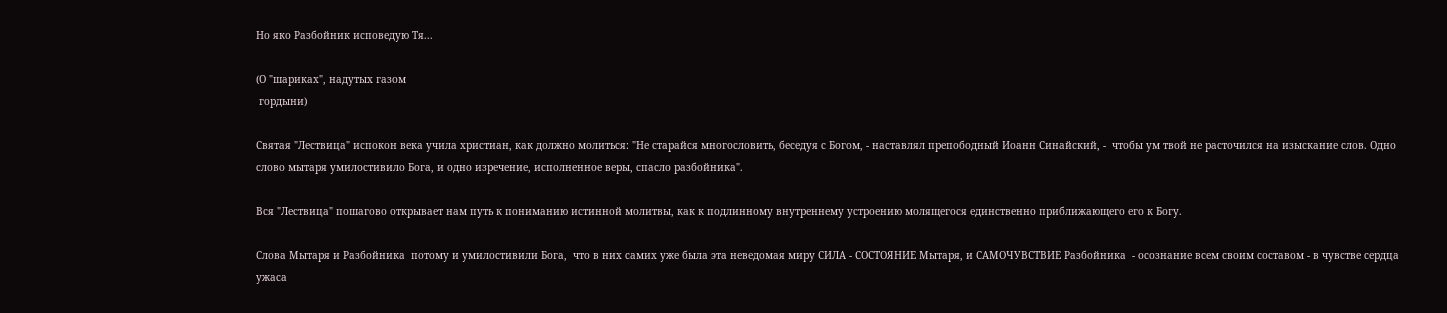Но яко Разбойник исповедую Тя...

(О "шариках", надутых газом
 гордыни)

Святая "Лествица" испокон века учила христиан, как должно молиться: "Не старайся многословить, беседуя с Богом, - наставлял препободный Иоанн Синайский, -  чтобы ум твой не расточился на изыскание слов. Одно слово мытаря умилостивило Бога, и одно изречение, исполненное веры, спасло разбойника".

Вся "Лествица" пошагово открывает нам путь к пониманию истинной молитвы, как к подлинному внутреннему устроению молящегося единственно приближающего его к Богу.

Слова Мытаря и Разбойника  потому и умилостивили Бога,  что в них самих уже была эта неведомая миру СИЛА - СОСТОЯНИЕ Мытаря, и САМОЧУВСТВИЕ Разбойника  - осознание всем своим составом - в чувстве сердца ужаса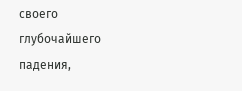своего глубочайшего падения,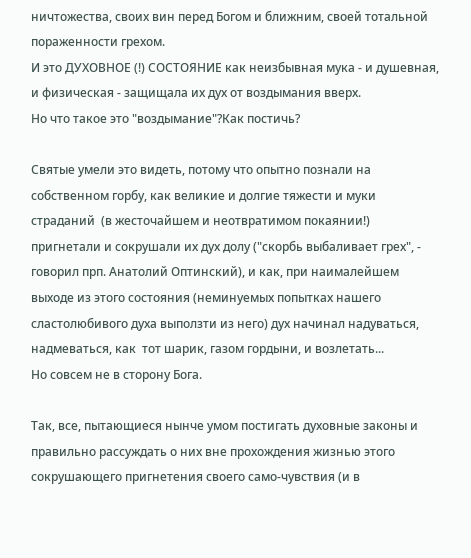ничтожества, своих вин перед Богом и ближним, своей тотальной пораженности грехом.
И это ДУХОВНОЕ (!) СОСТОЯНИЕ как неизбывная мука - и душевная, и физическая - защищала их дух от воздымания вверх.
Но что такое это "воздымание"?Как постичь?

Святые умели это видеть, потому что опытно познали на собственном горбу, как великие и долгие тяжести и муки страданий  (в жесточайшем и неотвратимом покаянии!) пригнетали и сокрушали их дух долу ("скорбь выбаливает грех", - говорил прп. Анатолий Оптинский), и как, при наималейшем выходе из этого состояния (неминуемых попытках нашего сластолюбивого духа выползти из него) дух начинал надуваться, надмеваться, как  тот шарик, газом гордыни, и возлетать...
Но совсем не в сторону Бога.

Так, все, пытающиеся нынче умом постигать духовные законы и правильно рассуждать о них вне прохождения жизнью этого сокрушающего пригнетения своего само-чувствия (и в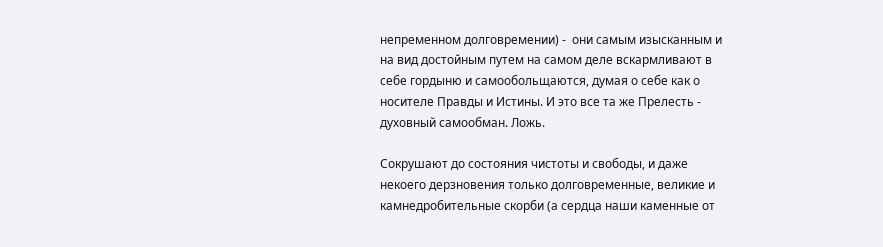непременном долговремении) -  они самым изысканным и на вид достойным путем на самом деле вскармливают в себе гордыню и самообольщаются, думая о себе как о носителе Правды и Истины. И это все та же Прелесть - духовный самообман. Ложь.

Сокрушают до состояния чистоты и свободы, и даже некоего дерзновения только долговременные, великие и камнедробительные скорби (а сердца наши каменные от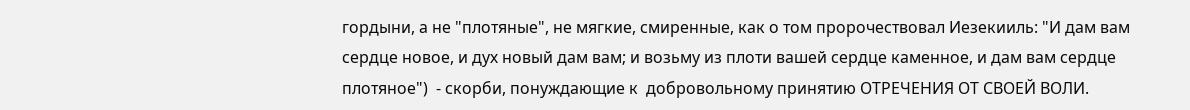гордыни, а не "плотяные", не мягкие, смиренные, как о том пророчествовал Иезекииль: "И дам вам сердце новое, и дух новый дам вам; и возьму из плоти вашей сердце каменное, и дам вам сердце плотяное")  - скорби, понуждающие к  добровольному принятию ОТРЕЧЕНИЯ ОТ СВОЕЙ ВОЛИ.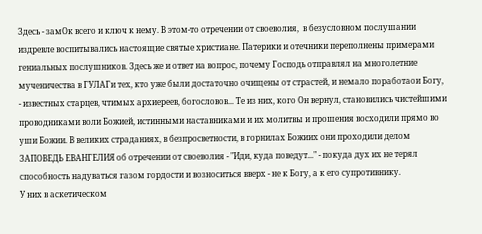Здесь - замОк всего и ключ к нему. В этом-то отречении от своеволия,  в безусловном послушании издревле воспитывались настоящие святые христиане. Патерики и отечники переполнены примерами гениальных послушников. Здесь же и ответ на вопрос, почему Господь отправлял на многолетние мученичества в ГУЛАГи тех, кто уже были достаточно очищены от страстей, и немало поработаои Богу,  - известных старцев, чтимых архиереев, богословов... Те из них, кого Он вернул, становились чистейшими проводниками воли Божией, истинными наставниками и их молитвы и прошения восходили прямо во уши Божии. В великих страданиях, в безпросветности, в горнилах Божиих они проходили делом ЗАПОВЕДЬ ЕВАНГЕЛИЯ об отречении от своеволия - "Иди, куда поведут..." - покуда дух их не терял способность надуваться газом гордости и возноситься вверх - не к Богу, а к его супротивнику.
У них в аскетическом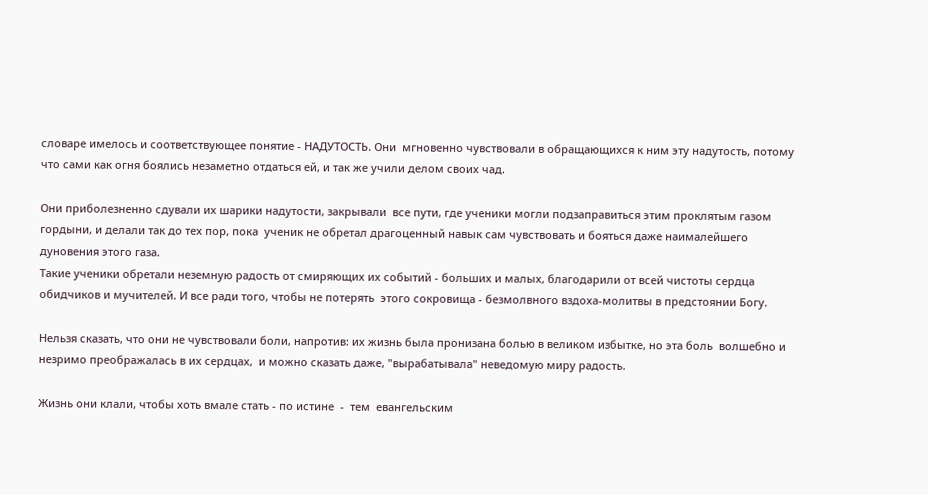словаре имелось и соответствующее понятие - НАДУТОСТЬ. Они  мгновенно чувствовали в обращающихся к ним эту надутость, потому что сами как огня боялись незаметно отдаться ей, и так же учили делом своих чад.

Они приболезненно сдували их шарики надутости, закрывали  все пути, где ученики могли подзаправиться этим проклятым газом гордыни, и делали так до тех пор, пока  ученик не обретал драгоценный навык сам чувствовать и бояться даже наималейшего дуновения этого газа.
Такие ученики обретали неземную радость от смиряющих их событий - больших и малых, благодарили от всей чистоты сердца обидчиков и мучителей. И все ради того, чтобы не потерять  этого сокровища - безмолвного вздоха-молитвы в предстоянии Богу.

Нельзя сказать, что они не чувствовали боли, напротив: их жизнь была пронизана болью в великом избытке, но эта боль  волшебно и незримо преображалась в их сердцах,  и можно сказать даже, "вырабатывала" неведомую миру радость.

Жизнь они клали, чтобы хоть вмале стать - по истине  -  тем  евангельским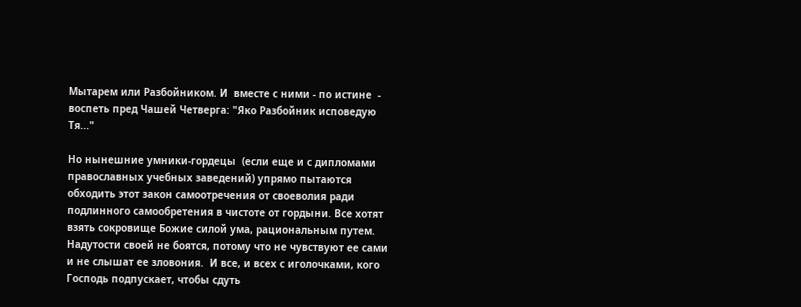Мытарем или Разбойником. И  вместе с ними - по истине  - воспеть пред Чашей Четверга: "Яко Разбойник исповедую Тя..."

Но нынешние умники-гордецы  (если еще и с дипломами православных учебных заведений) упрямо пытаются обходить этот закон самоотречения от своеволия ради подлинного самообретения в чистоте от гордыни. Все хотят взять сокровище Божие силой ума, рациональным путем. Надутости своей не боятся, потому что не чувствуют ее сами и не слышат ее зловония.  И все, и всех с иголочками, кого Господь подпускает, чтобы сдуть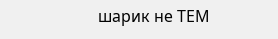шарик не ТЕМ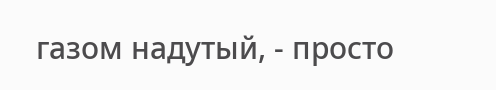газом надутый, - просто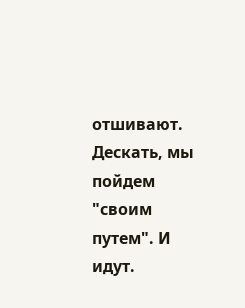отшивают. Дескать, мы пойдем "своим путем". И идут.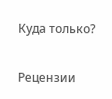Куда только?


Рецензии